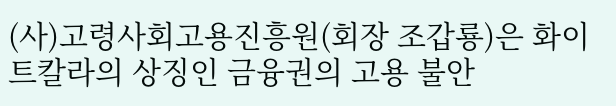(사)고령사회고용진흥원(회장 조갑룡)은 화이트칼라의 상징인 금융권의 고용 불안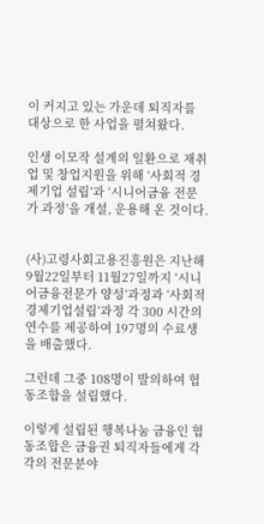이 커지고 있는 가운데 퇴직자를 대상으로 한 사업을 펼쳐왔다.

인생 이모작 설계의 일환으로 재취업 및 창업지원을 위해 ‘사회적 경제기업 설립’과 ‘시니어금융 전문가 과정’을 개설, 운용해 온 것이다.


(사)고령사회고용진흥원은 지난해 9월22일부터 11월27일까지 ‘시니어금융전문가 양성’과정과 ‘사회적경제기업설립’과정 각 300 시간의 연수를 제공하여 197명의 수료생을 배출했다.

그런데 그중 108명이 발의하여 협동조합을 설립했다.

이렇게 설립된 행복나눔 금융인 협동조합은 금융권 퇴직자들에게 각각의 전문분야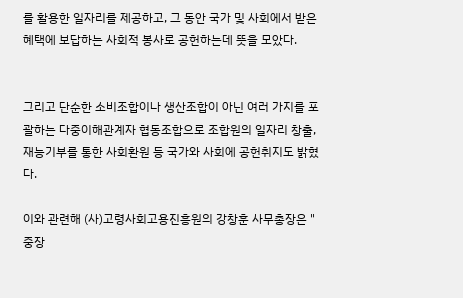를 활용한 일자리를 제공하고, 그 동안 국가 및 사회에서 받은 혜택에 보답하는 사회적 봉사로 공헌하는데 뜻을 모았다.


그리고 단순한 소비조합이나 생산조합이 아닌 여러 가지를 포괄하는 다중이해관계자 협동조합으로 조합원의 일자리 창출, 재능기부를 통한 사회환원 등 국가와 사회에 공헌취지도 밝혔다.

이와 관련해 (사)고령사회고용진흥원의 강창훈 사무총장은 "중장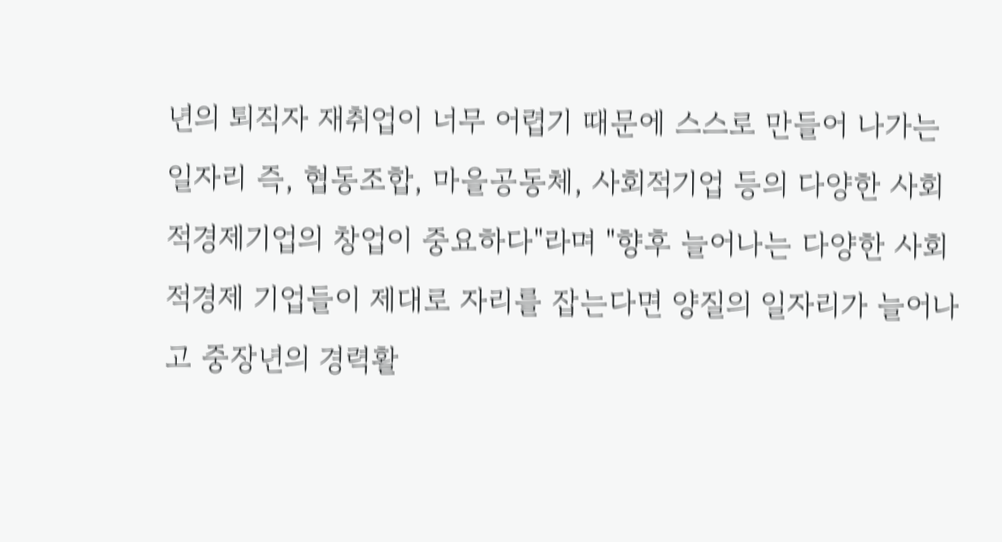년의 퇴직자 재취업이 너무 어렵기 때문에 스스로 만들어 나가는 일자리 즉, 협동조합, 마을공동체, 사회적기업 등의 다양한 사회적경제기업의 창업이 중요하다"라며 "향후 늘어나는 다양한 사회적경제 기업들이 제대로 자리를 잡는다면 양질의 일자리가 늘어나고 중장년의 경력활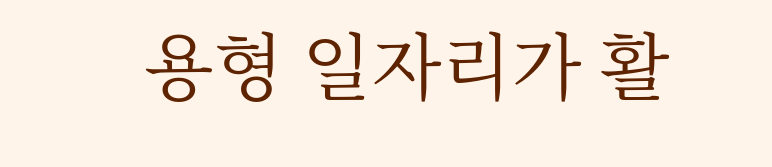용형 일자리가 활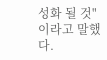성화 될 것"이라고 말했다.